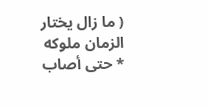( ما زال يختار الزمان ملوكه
* حتى أصاب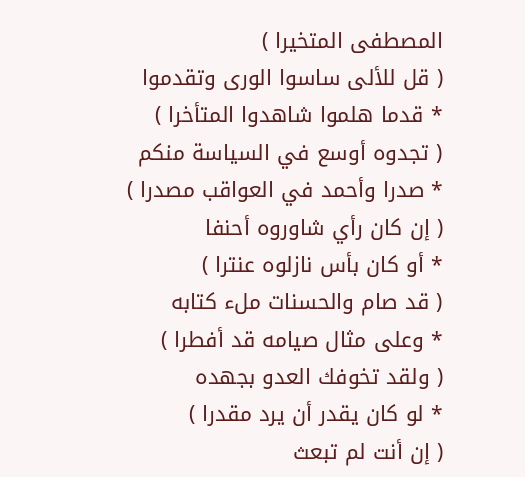المصطفى المتخيرا )
( قل للألى ساسوا الورى وتقدموا
* قدما هلموا شاهدوا المتأخرا )
( تجدوه أوسع في السياسة منكم
* صدرا وأحمد في العواقب مصدرا )
( إن كان رأي شاوروه أحنفا
* أو كان بأس نازلوه عنترا )
( قد صام والحسنات ملء كتابه
* وعلى مثال صيامه قد أفطرا )
( ولقد تخوفك العدو بجهده
* لو كان يقدر أن يرد مقدرا )
( إن أنت لم تبعث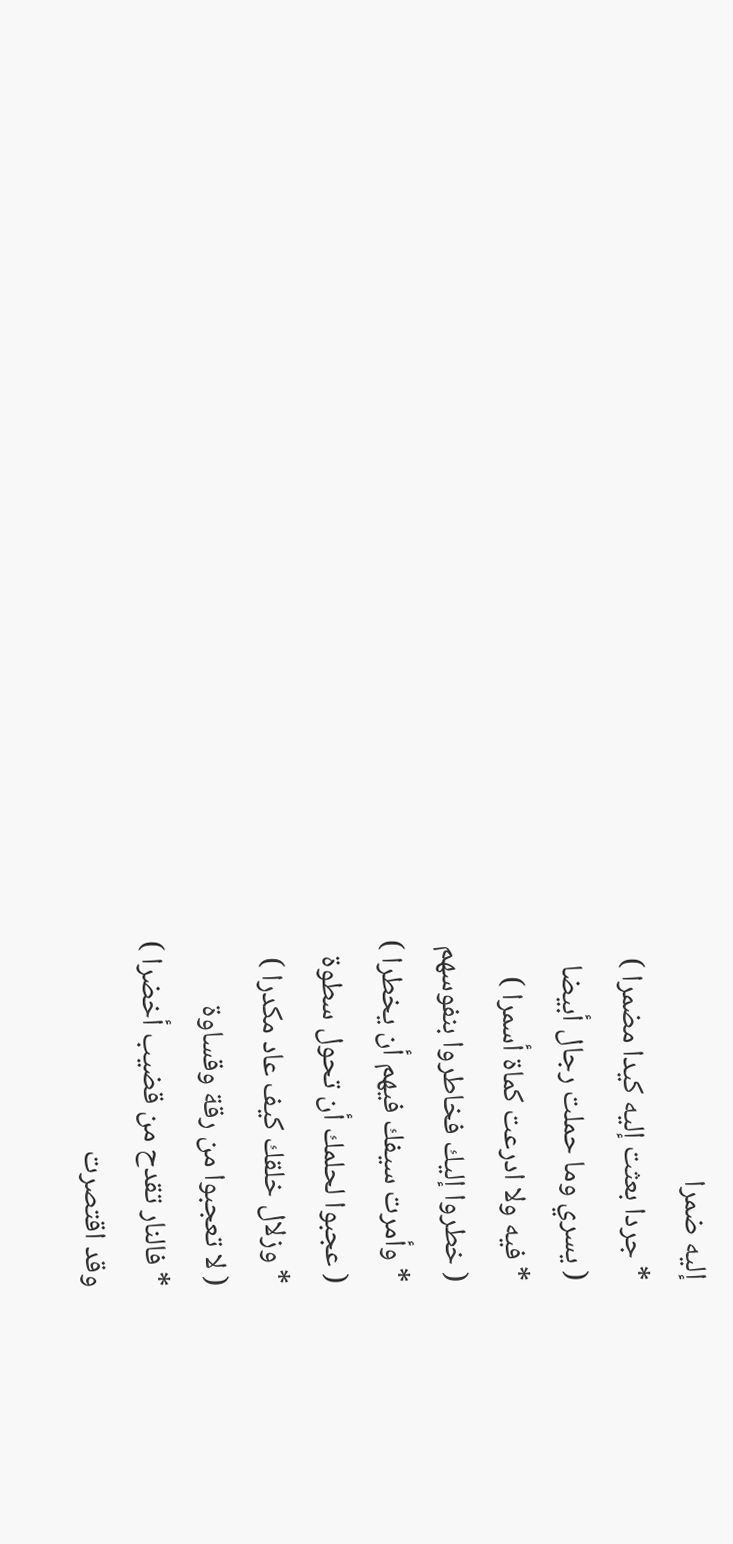إليه ضمرا
* جردا بعثت إليه كيدا مضمرا )
( يسري وما حملت رجال أبيضا
* فيه ولا ادرعت كماة أسمرا )
( خطروا إليك فخاطروا بنفوسهم
* وأمرت سيفك فيهم أن يخطرا )
( عجبوا لحلمك أن تحول سطوة
* وزلال خلقك كيف عاد مكدرا )
( لا تعجبوا من رقة وقساوة
* فالنار تقدح من قضيب أخضرا )
وقد اقتصرت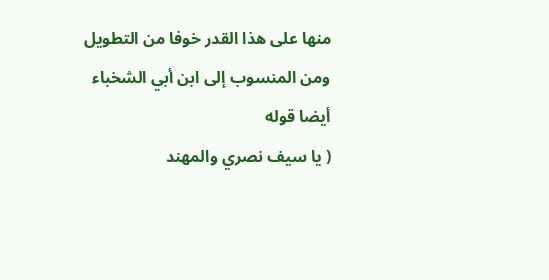منها على هذا القدر خوفا من التطويل
ومن المنسوب إلى ابن أبي الشخباء أيضا قوله
( يا سيف نصري والمهند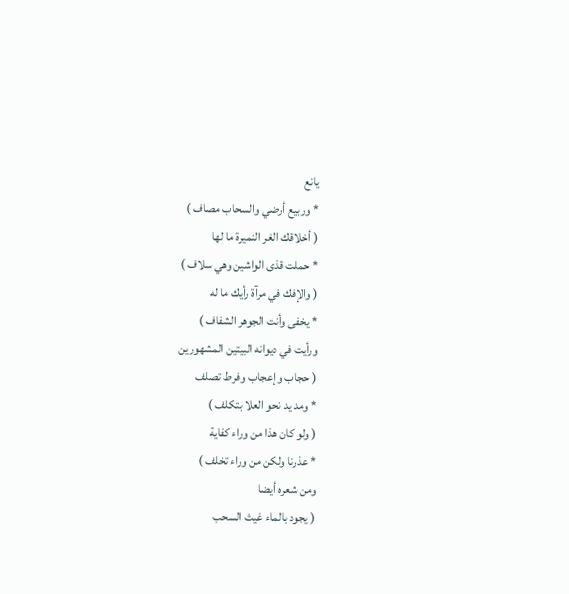يانع
* وربيع أرضي والسحاب مصاف )
( أخلاقك الغر النميرة ما لها
* حملت قذى الواشين وهي سلاف )
( والإفك في مرآة رأيك ما له
* يخفى وأنت الجوهر الشفاف )
ورأيت في ديوانه البيتين المشهورين
( حجاب وإعجاب وفرط تصلف
* ومد يد نحو العلا بتكلف )
( ولو كان هذا من وراء كفاية
* عذرنا ولكن من وراء تخلف )
ومن شعره أيضا
( يجود بالماء غيث السحب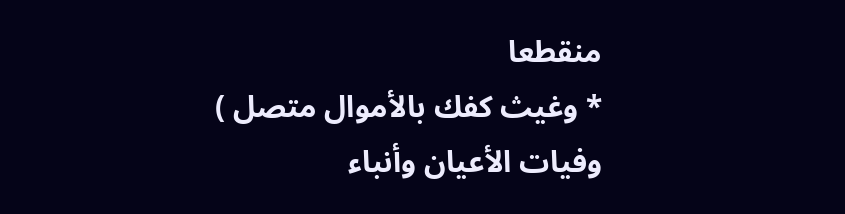منقطعا
* وغيث كفك بالأموال متصل )
وفيات الأعيان وأنباء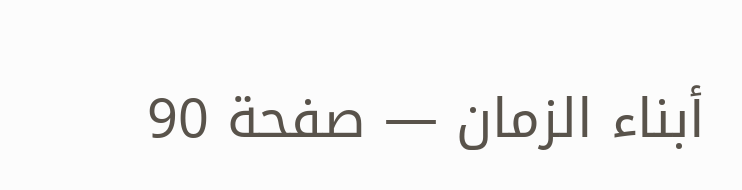أبناء الزمان — صفحة 90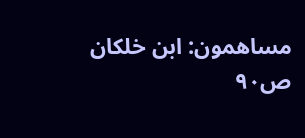مساهمون: ابن خلكان
ص٩٠